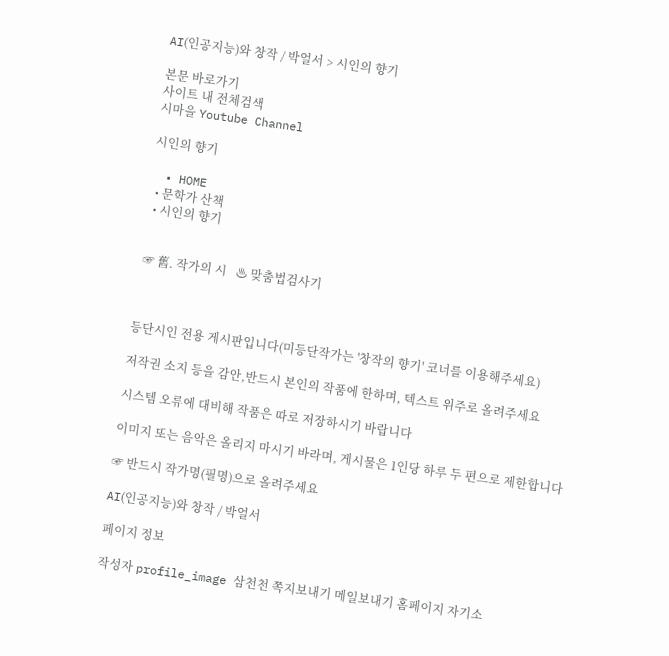AI(인공지능)와 창작 / 박얼서 > 시인의 향기

본문 바로가기
사이트 내 전체검색
시마을 Youtube Channel

시인의 향기

  • HOME
  • 문학가 산책
  • 시인의 향기


 ☞ 舊. 작가의 시   ♨ 맞춤법검사기



등단시인 전용 게시판입니다(미등단작가는 '창작의 향기' 코너를 이용해주세요)

저작권 소지 등을 감안,반드시 본인의 작품에 한하며, 텍스트 위주로 올려주세요

시스템 오류에 대비해 작품은 따로 저장하시기 바랍니다

이미지 또는 음악은 올리지 마시기 바라며, 게시물은 1인당 하루 두 편으로 제한합니다

☞ 반드시 작가명(필명)으로 올려주세요

AI(인공지능)와 창작 / 박얼서

페이지 정보

작성자 profile_image 삼천천 쪽지보내기 메일보내기 홈페이지 자기소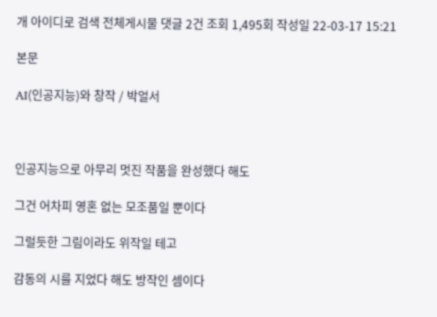개 아이디로 검색 전체게시물 댓글 2건 조회 1,495회 작성일 22-03-17 15:21

본문

AI(인공지능)와 창작 / 박얼서



인공지능으로 아무리 멋진 작품을 완성했다 해도

그건 어차피 영혼 없는 모조품일 뿐이다

그럴듯한 그림이라도 위작일 테고

감동의 시를 지었다 해도 방작인 셈이다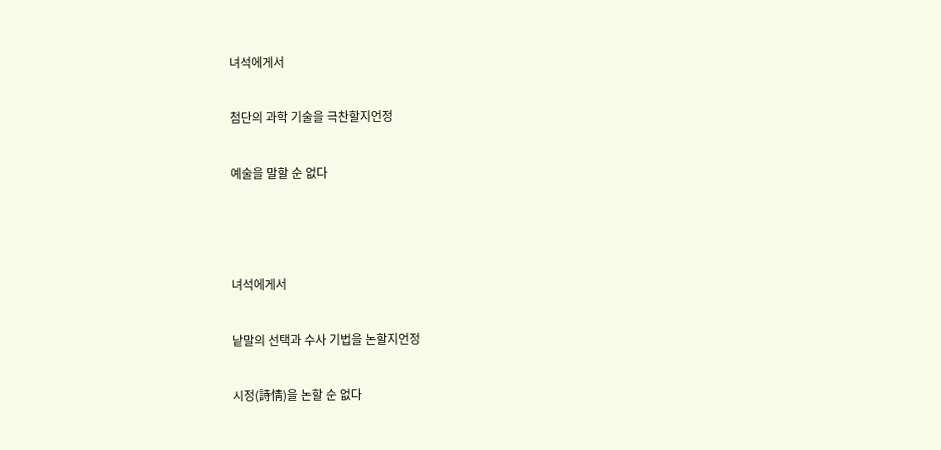녀석에게서

첨단의 과학 기술을 극찬할지언정

예술을 말할 순 없다



녀석에게서

낱말의 선택과 수사 기법을 논할지언정

시정(詩情)을 논할 순 없다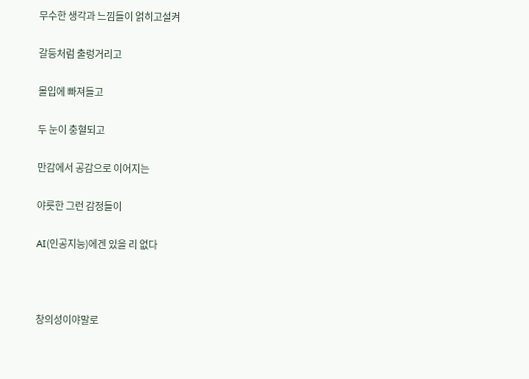무수한 생각과 느낌들이 얽히고설켜

갈등처럼 출렁거리고

몰입에 빠져들고

두 눈이 충혈되고

만감에서 공감으로 이어지는

야릇한 그런 감정들이

AI(인공지능)에겐 있을 리 없다



창의성이야말로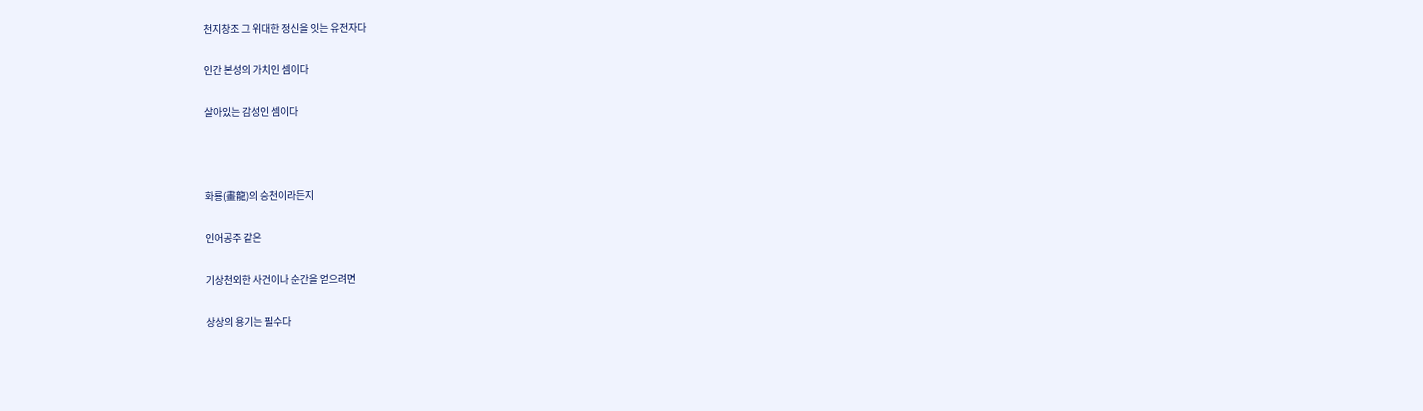천지창조 그 위대한 정신을 잇는 유전자다

인간 본성의 가치인 셈이다

살아있는 감성인 셈이다



화룡(畫龍)의 승천이라든지

인어공주 같은

기상천외한 사건이나 순간을 얻으려면

상상의 용기는 필수다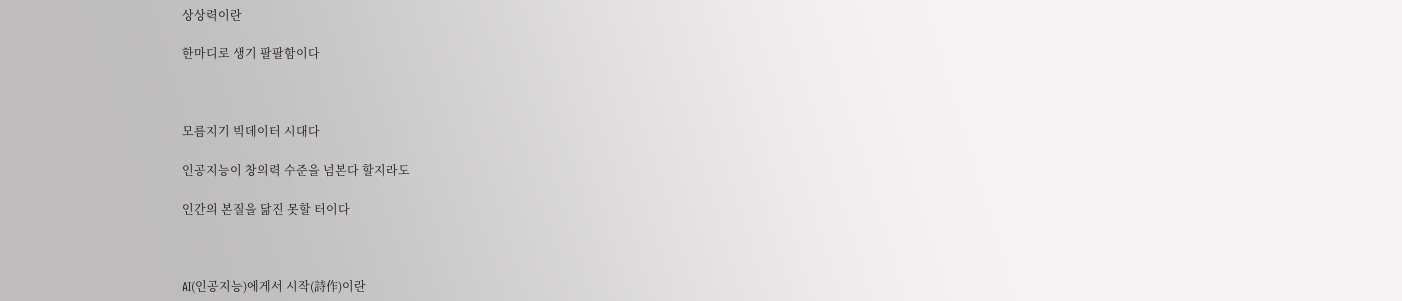상상력이란

한마디로 생기 팔팔함이다



모름지기 빅데이터 시대다

인공지능이 창의력 수준을 넘본다 할지라도

인간의 본질을 닮진 못할 터이다



AI(인공지능)에게서 시작(詩作)이란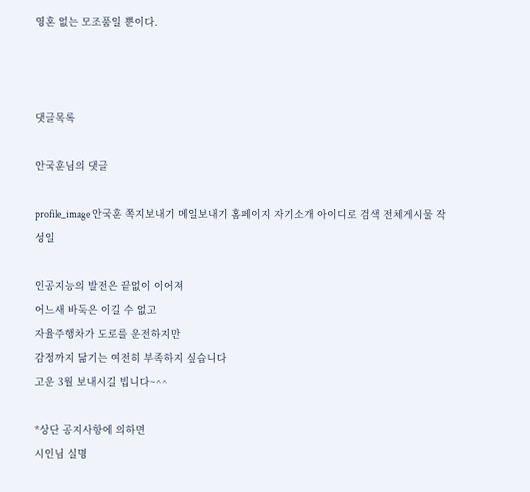영혼 없는 모조품일 뿐이다.



댓글목록

안국훈님의 댓글

profile_image 안국훈 쪽지보내기 메일보내기 홈페이지 자기소개 아이디로 검색 전체게시물 작성일

인공지능의 발전은 끝없이 이어져
어느새 바둑은 이길 수 없고
자율주행차가 도로를 운전하지만
감정까지 닮기는 여전히 부족하지 싶습니다
고운 3월 보내시길 빕니다~^^

*상단 공지사항에 의하면
시인님 실명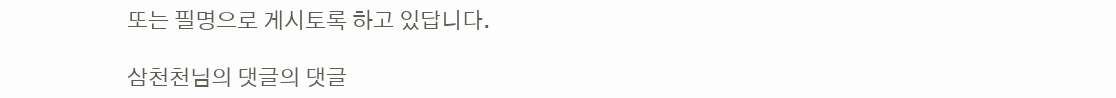또는 필명으로 게시토록 하고 있답니다.

삼천천님의 댓글의 댓글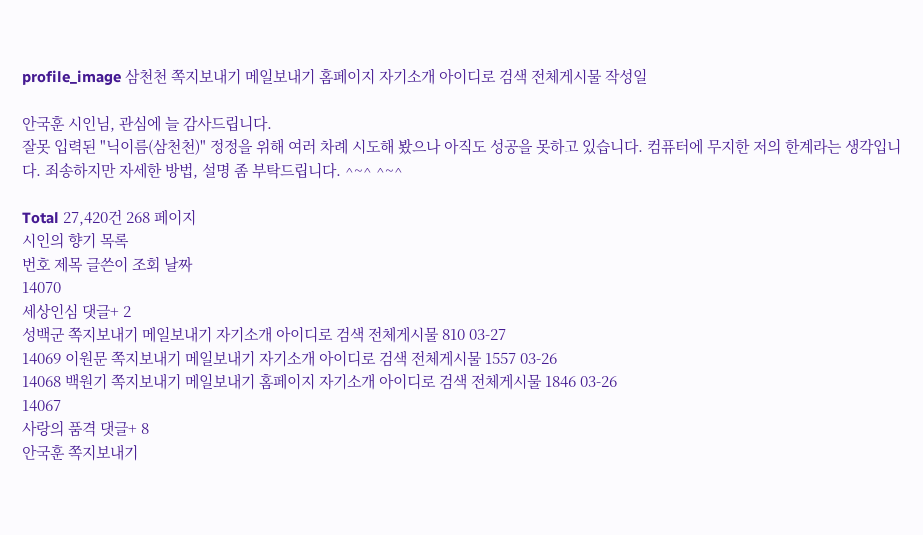profile_image 삼천천 쪽지보내기 메일보내기 홈페이지 자기소개 아이디로 검색 전체게시물 작성일

안국훈 시인님, 관심에 늘 감사드립니다.
잘못 입력된 "닉이름(삼천천)" 정정을 위해 여러 차례 시도해 봤으나 아직도 성공을 못하고 있습니다. 컴퓨터에 무지한 저의 한계라는 생각입니다. 죄송하지만 자세한 방법, 설명 좀 부탁드립니다. ^~^ ^~^

Total 27,420건 268 페이지
시인의 향기 목록
번호 제목 글쓴이 조회 날짜
14070
세상인심 댓글+ 2
성백군 쪽지보내기 메일보내기 자기소개 아이디로 검색 전체게시물 810 03-27
14069 이원문 쪽지보내기 메일보내기 자기소개 아이디로 검색 전체게시물 1557 03-26
14068 백원기 쪽지보내기 메일보내기 홈페이지 자기소개 아이디로 검색 전체게시물 1846 03-26
14067
사랑의 품격 댓글+ 8
안국훈 쪽지보내기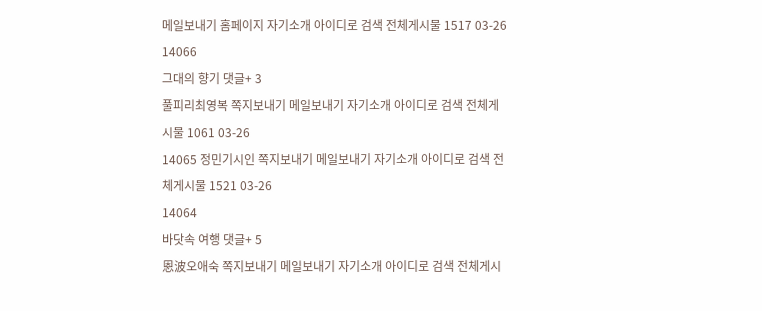메일보내기 홈페이지 자기소개 아이디로 검색 전체게시물 1517 03-26
14066
그대의 향기 댓글+ 3
풀피리최영복 쪽지보내기 메일보내기 자기소개 아이디로 검색 전체게시물 1061 03-26
14065 정민기시인 쪽지보내기 메일보내기 자기소개 아이디로 검색 전체게시물 1521 03-26
14064
바닷속 여행 댓글+ 5
恩波오애숙 쪽지보내기 메일보내기 자기소개 아이디로 검색 전체게시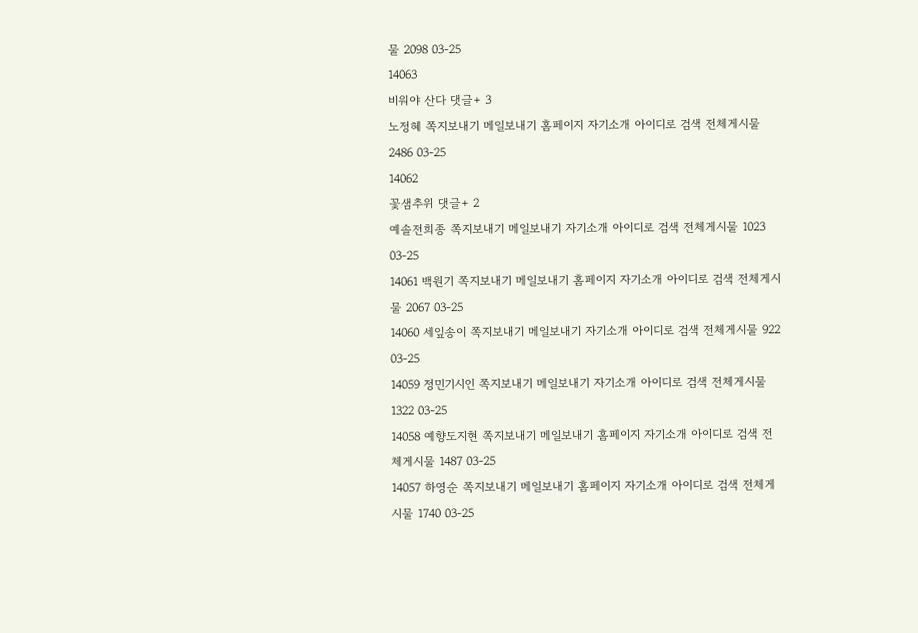물 2098 03-25
14063
비워야 산다 댓글+ 3
노정혜 쪽지보내기 메일보내기 홈페이지 자기소개 아이디로 검색 전체게시물 2486 03-25
14062
꽃샘추위 댓글+ 2
예솔전희종 쪽지보내기 메일보내기 자기소개 아이디로 검색 전체게시물 1023 03-25
14061 백원기 쪽지보내기 메일보내기 홈페이지 자기소개 아이디로 검색 전체게시물 2067 03-25
14060 세잎송이 쪽지보내기 메일보내기 자기소개 아이디로 검색 전체게시물 922 03-25
14059 정민기시인 쪽지보내기 메일보내기 자기소개 아이디로 검색 전체게시물 1322 03-25
14058 예향도지현 쪽지보내기 메일보내기 홈페이지 자기소개 아이디로 검색 전체게시물 1487 03-25
14057 하영순 쪽지보내기 메일보내기 홈페이지 자기소개 아이디로 검색 전체게시물 1740 03-25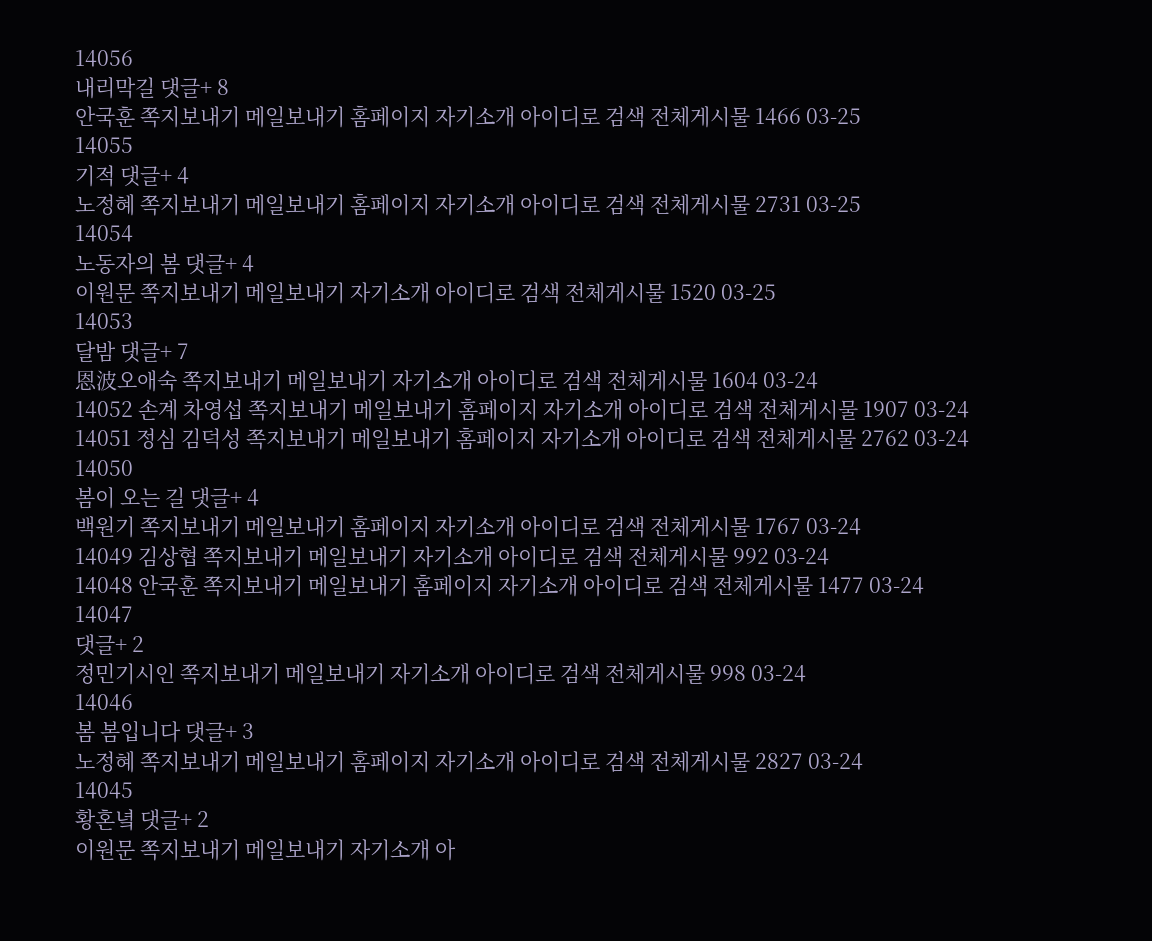14056
내리막길 댓글+ 8
안국훈 쪽지보내기 메일보내기 홈페이지 자기소개 아이디로 검색 전체게시물 1466 03-25
14055
기적 댓글+ 4
노정혜 쪽지보내기 메일보내기 홈페이지 자기소개 아이디로 검색 전체게시물 2731 03-25
14054
노동자의 봄 댓글+ 4
이원문 쪽지보내기 메일보내기 자기소개 아이디로 검색 전체게시물 1520 03-25
14053
달밤 댓글+ 7
恩波오애숙 쪽지보내기 메일보내기 자기소개 아이디로 검색 전체게시물 1604 03-24
14052 손계 차영섭 쪽지보내기 메일보내기 홈페이지 자기소개 아이디로 검색 전체게시물 1907 03-24
14051 정심 김덕성 쪽지보내기 메일보내기 홈페이지 자기소개 아이디로 검색 전체게시물 2762 03-24
14050
봄이 오는 길 댓글+ 4
백원기 쪽지보내기 메일보내기 홈페이지 자기소개 아이디로 검색 전체게시물 1767 03-24
14049 김상협 쪽지보내기 메일보내기 자기소개 아이디로 검색 전체게시물 992 03-24
14048 안국훈 쪽지보내기 메일보내기 홈페이지 자기소개 아이디로 검색 전체게시물 1477 03-24
14047
댓글+ 2
정민기시인 쪽지보내기 메일보내기 자기소개 아이디로 검색 전체게시물 998 03-24
14046
봄 봄입니다 댓글+ 3
노정혜 쪽지보내기 메일보내기 홈페이지 자기소개 아이디로 검색 전체게시물 2827 03-24
14045
황혼녘 댓글+ 2
이원문 쪽지보내기 메일보내기 자기소개 아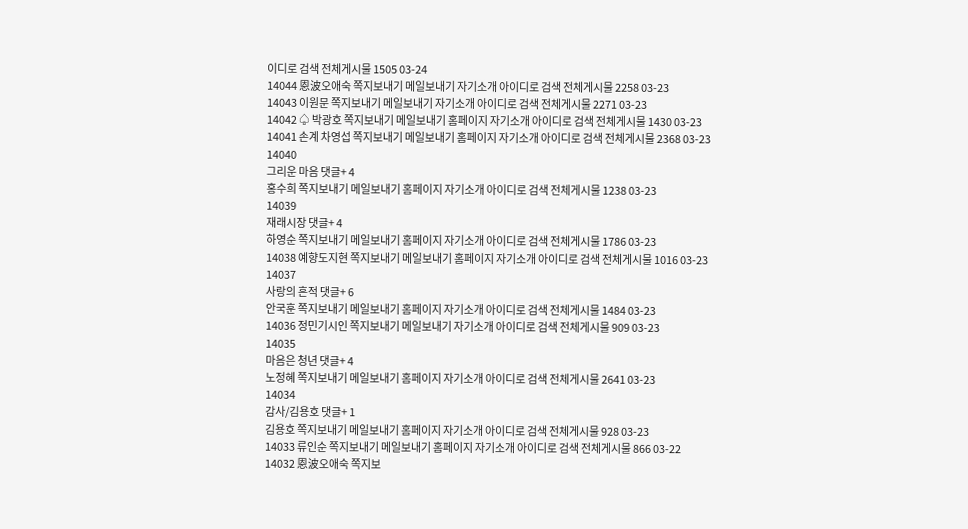이디로 검색 전체게시물 1505 03-24
14044 恩波오애숙 쪽지보내기 메일보내기 자기소개 아이디로 검색 전체게시물 2258 03-23
14043 이원문 쪽지보내기 메일보내기 자기소개 아이디로 검색 전체게시물 2271 03-23
14042 ♤ 박광호 쪽지보내기 메일보내기 홈페이지 자기소개 아이디로 검색 전체게시물 1430 03-23
14041 손계 차영섭 쪽지보내기 메일보내기 홈페이지 자기소개 아이디로 검색 전체게시물 2368 03-23
14040
그리운 마음 댓글+ 4
홍수희 쪽지보내기 메일보내기 홈페이지 자기소개 아이디로 검색 전체게시물 1238 03-23
14039
재래시장 댓글+ 4
하영순 쪽지보내기 메일보내기 홈페이지 자기소개 아이디로 검색 전체게시물 1786 03-23
14038 예향도지현 쪽지보내기 메일보내기 홈페이지 자기소개 아이디로 검색 전체게시물 1016 03-23
14037
사랑의 흔적 댓글+ 6
안국훈 쪽지보내기 메일보내기 홈페이지 자기소개 아이디로 검색 전체게시물 1484 03-23
14036 정민기시인 쪽지보내기 메일보내기 자기소개 아이디로 검색 전체게시물 909 03-23
14035
마음은 청년 댓글+ 4
노정혜 쪽지보내기 메일보내기 홈페이지 자기소개 아이디로 검색 전체게시물 2641 03-23
14034
감사/김용호 댓글+ 1
김용호 쪽지보내기 메일보내기 홈페이지 자기소개 아이디로 검색 전체게시물 928 03-23
14033 류인순 쪽지보내기 메일보내기 홈페이지 자기소개 아이디로 검색 전체게시물 866 03-22
14032 恩波오애숙 쪽지보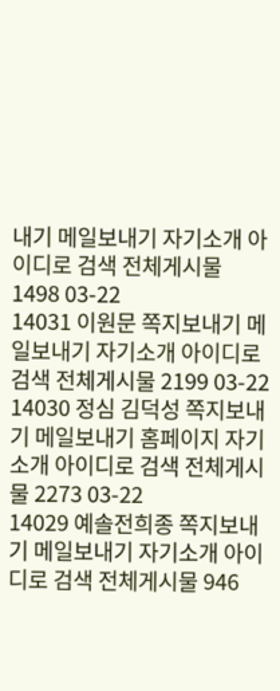내기 메일보내기 자기소개 아이디로 검색 전체게시물 1498 03-22
14031 이원문 쪽지보내기 메일보내기 자기소개 아이디로 검색 전체게시물 2199 03-22
14030 정심 김덕성 쪽지보내기 메일보내기 홈페이지 자기소개 아이디로 검색 전체게시물 2273 03-22
14029 예솔전희종 쪽지보내기 메일보내기 자기소개 아이디로 검색 전체게시물 946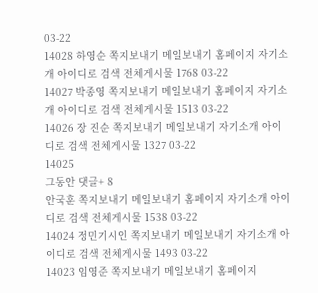03-22
14028 하영순 쪽지보내기 메일보내기 홈페이지 자기소개 아이디로 검색 전체게시물 1768 03-22
14027 박종영 쪽지보내기 메일보내기 홈페이지 자기소개 아이디로 검색 전체게시물 1513 03-22
14026 장 진순 쪽지보내기 메일보내기 자기소개 아이디로 검색 전체게시물 1327 03-22
14025
그동안 댓글+ 8
안국훈 쪽지보내기 메일보내기 홈페이지 자기소개 아이디로 검색 전체게시물 1538 03-22
14024 정민기시인 쪽지보내기 메일보내기 자기소개 아이디로 검색 전체게시물 1493 03-22
14023 임영준 쪽지보내기 메일보내기 홈페이지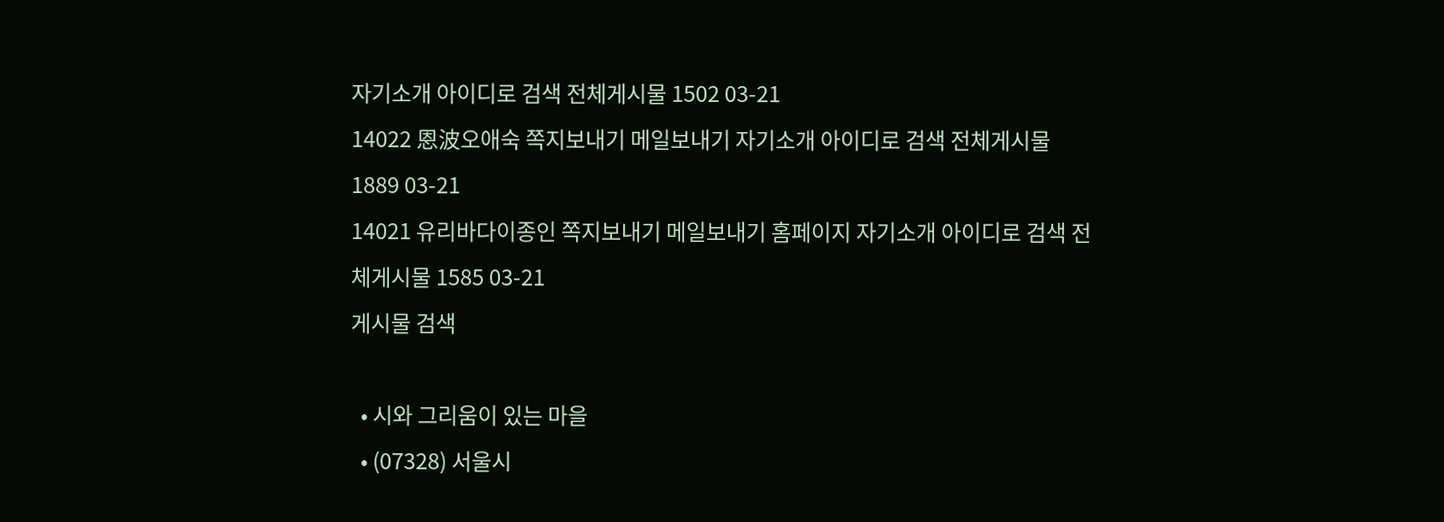자기소개 아이디로 검색 전체게시물 1502 03-21
14022 恩波오애숙 쪽지보내기 메일보내기 자기소개 아이디로 검색 전체게시물 1889 03-21
14021 유리바다이종인 쪽지보내기 메일보내기 홈페이지 자기소개 아이디로 검색 전체게시물 1585 03-21
게시물 검색

  • 시와 그리움이 있는 마을
  • (07328) 서울시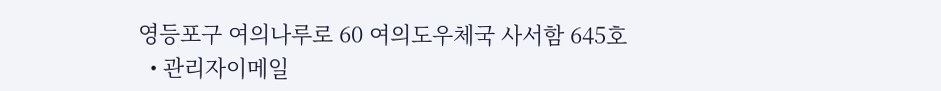영등포구 여의나루로 60 여의도우체국 사서함 645호
  • 관리자이메일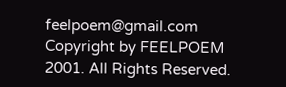feelpoem@gmail.com
Copyright by FEELPOEM 2001. All Rights Reserved.